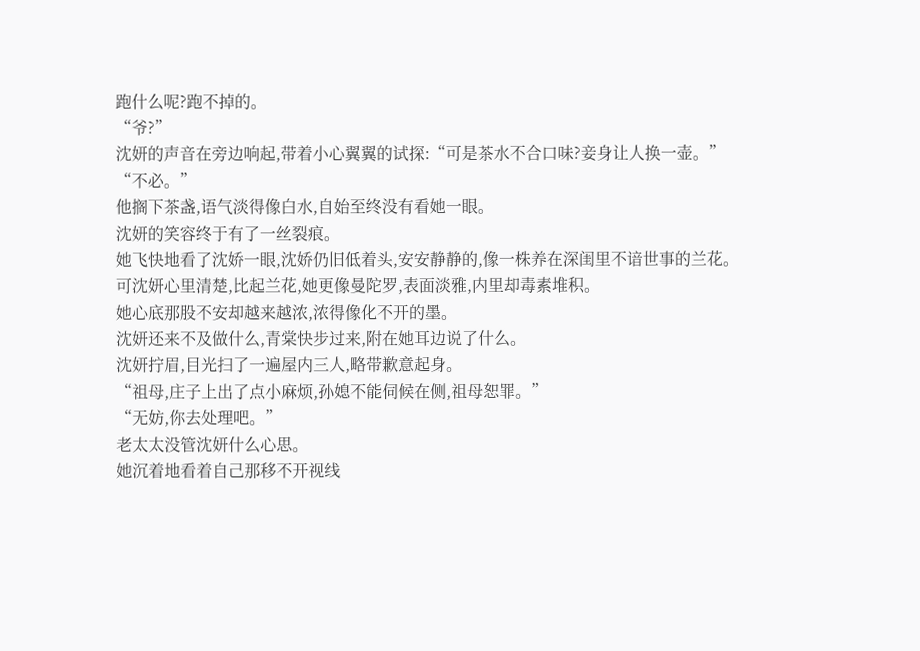跑什么呢?跑不掉的。
“爷?”
沈妍的声音在旁边响起,带着小心翼翼的试探:“可是茶水不合口味?妾身让人换一壶。”
“不必。”
他搁下茶盏,语气淡得像白水,自始至终没有看她一眼。
沈妍的笑容终于有了一丝裂痕。
她飞快地看了沈娇一眼,沈娇仍旧低着头,安安静静的,像一株养在深闺里不谙世事的兰花。
可沈妍心里清楚,比起兰花,她更像曼陀罗,表面淡雅,内里却毒素堆积。
她心底那股不安却越来越浓,浓得像化不开的墨。
沈妍还来不及做什么,青棠快步过来,附在她耳边说了什么。
沈妍拧眉,目光扫了一遍屋内三人,略带歉意起身。
“祖母,庄子上出了点小麻烦,孙媳不能伺候在侧,祖母恕罪。”
“无妨,你去处理吧。”
老太太没管沈妍什么心思。
她沉着地看着自己那移不开视线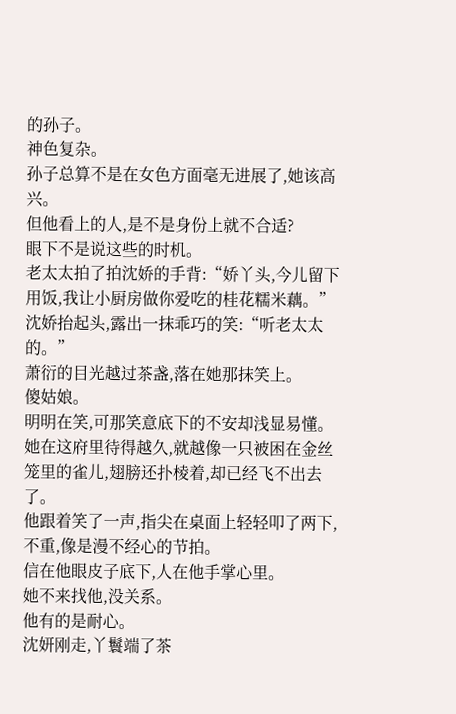的孙子。
神色复杂。
孙子总算不是在女色方面毫无进展了,她该高兴。
但他看上的人,是不是身份上就不合适?
眼下不是说这些的时机。
老太太拍了拍沈娇的手背:“娇丫头,今儿留下用饭,我让小厨房做你爱吃的桂花糯米藕。”
沈娇抬起头,露出一抹乖巧的笑:“听老太太的。”
萧衍的目光越过茶盏,落在她那抹笑上。
傻姑娘。
明明在笑,可那笑意底下的不安却浅显易懂。
她在这府里待得越久,就越像一只被困在金丝笼里的雀儿,翅膀还扑棱着,却已经飞不出去了。
他跟着笑了一声,指尖在桌面上轻轻叩了两下,不重,像是漫不经心的节拍。
信在他眼皮子底下,人在他手掌心里。
她不来找他,没关系。
他有的是耐心。
沈妍刚走,丫鬟端了茶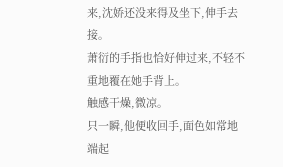来,沈娇还没来得及坐下,伸手去接。
萧衍的手指也恰好伸过来,不轻不重地覆在她手背上。
触感干燥,微凉。
只一瞬,他便收回手,面色如常地端起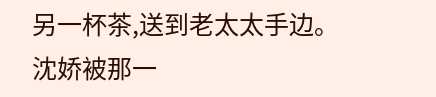另一杯茶,送到老太太手边。
沈娇被那一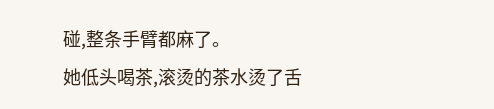碰,整条手臂都麻了。
她低头喝茶,滚烫的茶水烫了舌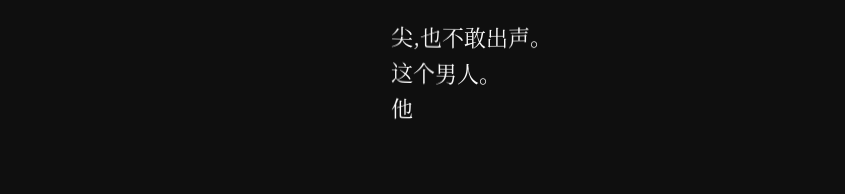尖,也不敢出声。
这个男人。
他